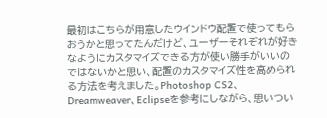最初はこちらが用意したウインドウ配置で使ってもらおうかと思ってたんだけど、ユーザーそれぞれが好きなようにカスタマイズできる方が使い勝手がいいのではないかと思い、配置のカスタマイズ性を高められる方法を考えました。Photoshop CS2、Dreamweaver、Eclipseを参考にしながら、思いつい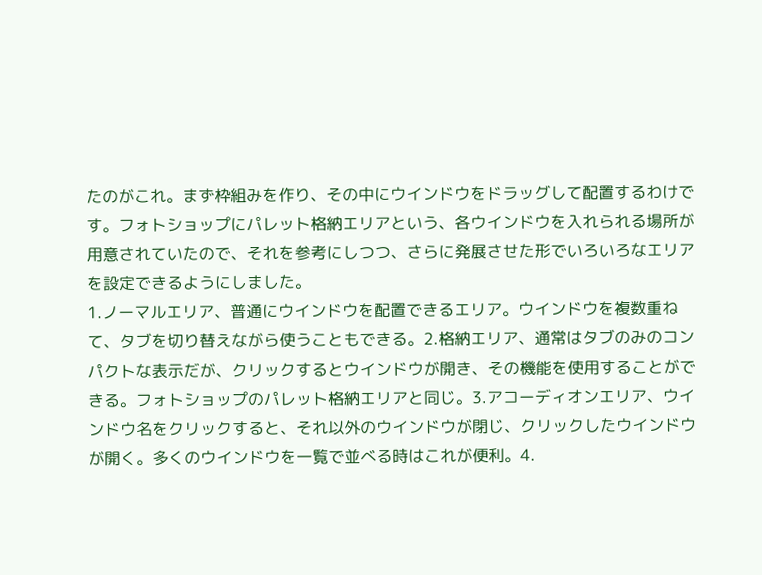たのがこれ。まず枠組みを作り、その中にウインドウをドラッグして配置するわけです。フォトショップにパレット格納エリアという、各ウインドウを入れられる場所が用意されていたので、それを参考にしつつ、さらに発展させた形でいろいろなエリアを設定できるようにしました。
1.ノーマルエリア、普通にウインドウを配置できるエリア。ウインドウを複数重ねて、タブを切り替えながら使うこともできる。2.格納エリア、通常はタブのみのコンパクトな表示だが、クリックするとウインドウが開き、その機能を使用することができる。フォトショップのパレット格納エリアと同じ。3.アコーディオンエリア、ウインドウ名をクリックすると、それ以外のウインドウが閉じ、クリックしたウインドウが開く。多くのウインドウを一覧で並べる時はこれが便利。4.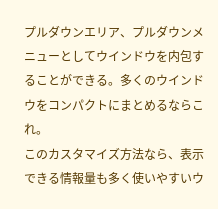プルダウンエリア、プルダウンメニューとしてウインドウを内包することができる。多くのウインドウをコンパクトにまとめるならこれ。
このカスタマイズ方法なら、表示できる情報量も多く使いやすいウ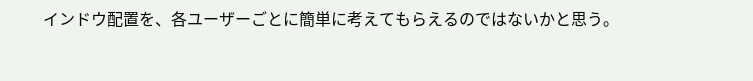インドウ配置を、各ユーザーごとに簡単に考えてもらえるのではないかと思う。